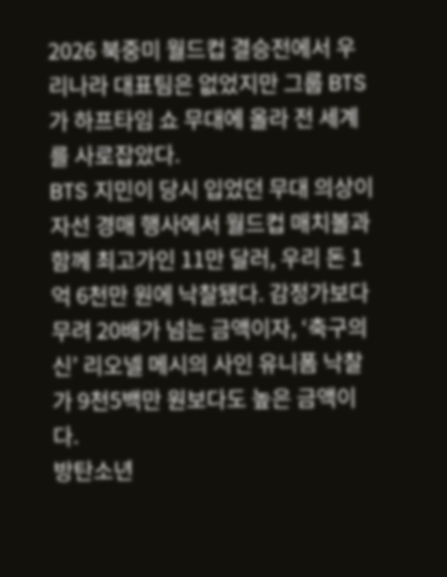2026 북중미 월드컵 결승전에서 우리나라 대표팀은 없었지만 그룹 BTS가 하프타임 쇼 무대에 올라 전 세계를 사로잡았다.
BTS 지민이 당시 입었던 무대 의상이 자선 경매 행사에서 월드컵 매치볼과 함께 최고가인 11만 달러, 우리 돈 1억 6천만 원에 낙찰됐다. 감정가보다 무려 20배가 넘는 금액이자, ‘축구의 신’ 리오넬 메시의 사인 유니폼 낙찰가 9천5백만 원보다도 높은 금액이다.
방탄소년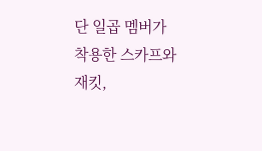단 일곱 멤버가 착용한 스카프와 재킷,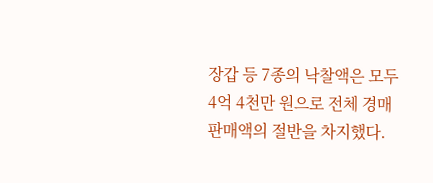장갑 등 7종의 낙찰액은 모두 4억 4천만 원으로 전체 경매 판매액의 절반을 차지했다.